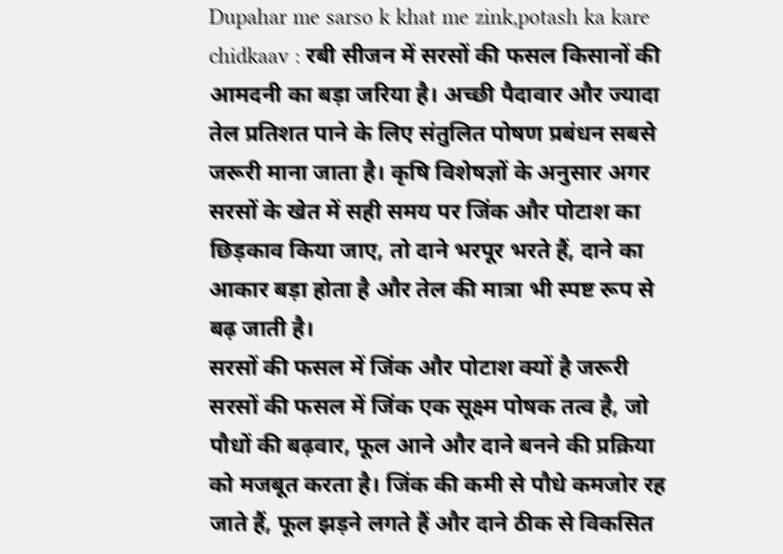Dupahar me sarso k khat me zink,potash ka kare chidkaav : रबी सीजन में सरसों की फसल किसानों की आमदनी का बड़ा जरिया है। अच्छी पैदावार और ज्यादा तेल प्रतिशत पाने के लिए संतुलित पोषण प्रबंधन सबसे जरूरी माना जाता है। कृषि विशेषज्ञों के अनुसार अगर सरसों के खेत में सही समय पर जिंक और पोटाश का छिड़काव किया जाए, तो दाने भरपूर भरते हैं, दाने का आकार बड़ा होता है और तेल की मात्रा भी स्पष्ट रूप से बढ़ जाती है।
सरसों की फसल में जिंक और पोटाश क्यों है जरूरी
सरसों की फसल में जिंक एक सूक्ष्म पोषक तत्व है, जो पौधों की बढ़वार, फूल आने और दाने बनने की प्रक्रिया को मजबूत करता है। जिंक की कमी से पौधे कमजोर रह जाते हैं, फूल झड़ने लगते हैं और दाने ठीक से विकसित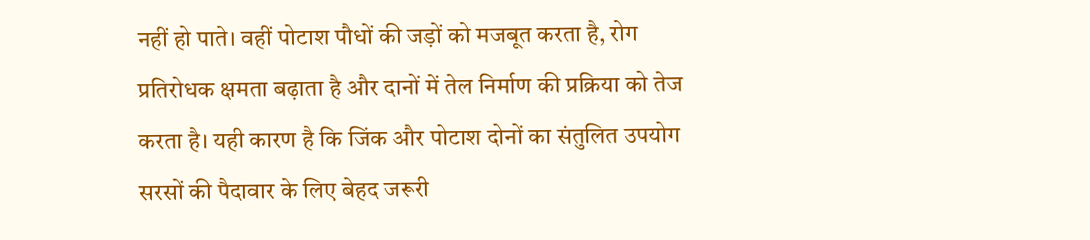नहीं हो पाते। वहीं पोटाश पौधों की जड़ों को मजबूत करता है, रोग प्रतिरोधक क्षमता बढ़ाता है और दानों में तेल निर्माण की प्रक्रिया को तेज करता है। यही कारण है कि जिंक और पोटाश दोनों का संतुलित उपयोग सरसों की पैदावार के लिए बेहद जरूरी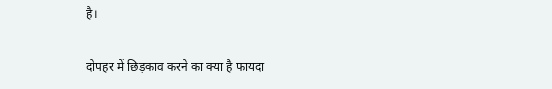है।

दोपहर में छिड़काव करने का क्या है फायदा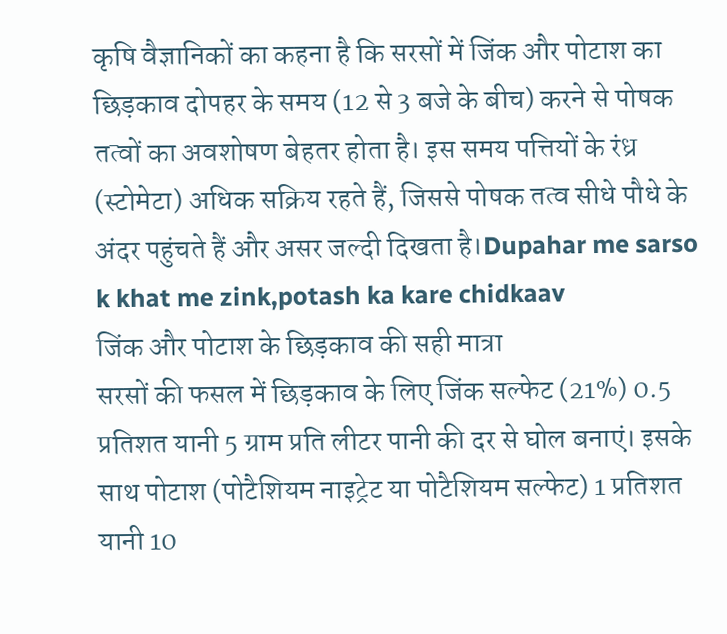कृषि वैज्ञानिकों का कहना है कि सरसों में जिंक और पोटाश का छिड़काव दोपहर के समय (12 से 3 बजे के बीच) करने से पोषक तत्वों का अवशोषण बेहतर होता है। इस समय पत्तियों के रंध्र (स्टोमेटा) अधिक सक्रिय रहते हैं, जिससे पोषक तत्व सीधे पौधे के अंदर पहुंचते हैं और असर जल्दी दिखता है।Dupahar me sarso k khat me zink,potash ka kare chidkaav
जिंक और पोटाश के छिड़काव की सही मात्रा
सरसों की फसल में छिड़काव के लिए जिंक सल्फेट (21%) 0.5 प्रतिशत यानी 5 ग्राम प्रति लीटर पानी की दर से घोल बनाएं। इसके साथ पोटाश (पोटैशियम नाइट्रेट या पोटैशियम सल्फेट) 1 प्रतिशत यानी 10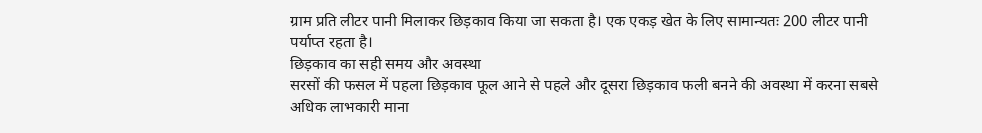ग्राम प्रति लीटर पानी मिलाकर छिड़काव किया जा सकता है। एक एकड़ खेत के लिए सामान्यतः 200 लीटर पानी पर्याप्त रहता है।
छिड़काव का सही समय और अवस्था
सरसों की फसल में पहला छिड़काव फूल आने से पहले और दूसरा छिड़काव फली बनने की अवस्था में करना सबसे अधिक लाभकारी माना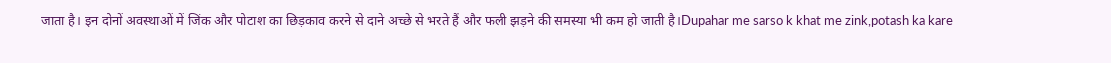जाता है। इन दोनों अवस्थाओं में जिंक और पोटाश का छिड़काव करने से दाने अच्छे से भरते हैं और फली झड़ने की समस्या भी कम हो जाती है।Dupahar me sarso k khat me zink,potash ka kare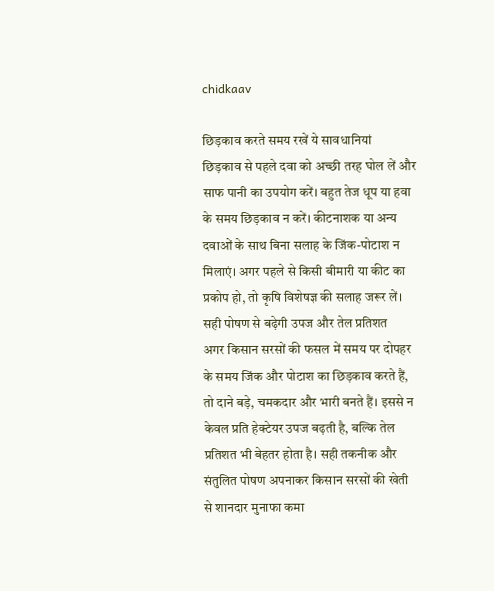chidkaav

छिड़काव करते समय रखें ये सावधानियां
छिड़काव से पहले दवा को अच्छी तरह घोल लें और साफ पानी का उपयोग करें। बहुत तेज धूप या हवा के समय छिड़काव न करें। कीटनाशक या अन्य दवाओं के साथ बिना सलाह के जिंक-पोटाश न मिलाएं। अगर पहले से किसी बीमारी या कीट का प्रकोप हो, तो कृषि विशेषज्ञ की सलाह जरूर लें।
सही पोषण से बढ़ेगी उपज और तेल प्रतिशत
अगर किसान सरसों की फसल में समय पर दोपहर के समय जिंक और पोटाश का छिड़काव करते हैं, तो दाने बड़े, चमकदार और भारी बनते हैं। इससे न केवल प्रति हेक्टेयर उपज बढ़ती है, बल्कि तेल प्रतिशत भी बेहतर होता है। सही तकनीक और संतुलित पोषण अपनाकर किसान सरसों की खेती से शानदार मुनाफा कमा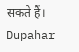सकते हैं। Dupahar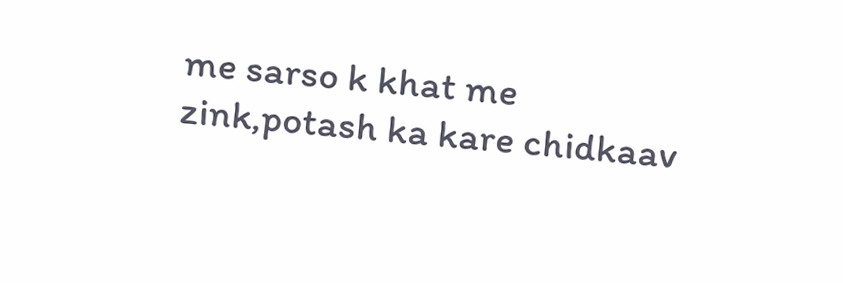me sarso k khat me zink,potash ka kare chidkaav